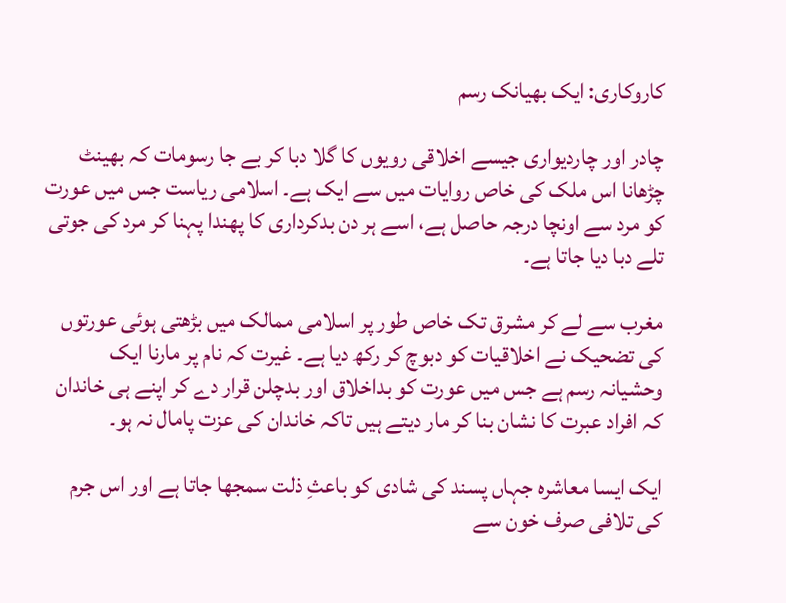کاروکاری: ایک بھیانک رسم

چادر اور چاردیواری جیسے اخلاقی رویوں کا گلا دبا کر بے جا رسومات کہ بھینٹ چڑھانا اس ملک کی خاص روایات میں سے ایک ہے۔ اسلامی ریاست جس میں عورت کو مرد سے اونچا درجہ حاصل ہے، اسے ہر دن بدکرداری کا پھندا پہنا کر مرد کی جوتی تلے دبا دیا جاتا ہے۔

مغرب سے لے کر مشرق تک خاص طور پر اسلامی ممالک میں بڑھتی ہوئی عورتوں کی تضحیک نے اخلاقیات کو دبوچ کر رکھ دیا ہے۔ غیرت کہ نام پر مارنا ایک وحشیانہ رسم ہے جس میں عورت کو بداخلاق اور بدچلن قرار دے کر اپنے ہی خاندان کہ افراد عبرت کا نشان بنا کر مار دیتے ہیں تاکہ خاندان کی عزت پامال نہ ہو۔

ایک ایسا معاشرہ جہاں پسند کی شادی کو باعثِ ذلت سمجھا جاتا ہے اور اس جرم کی تلافی صرف خون سے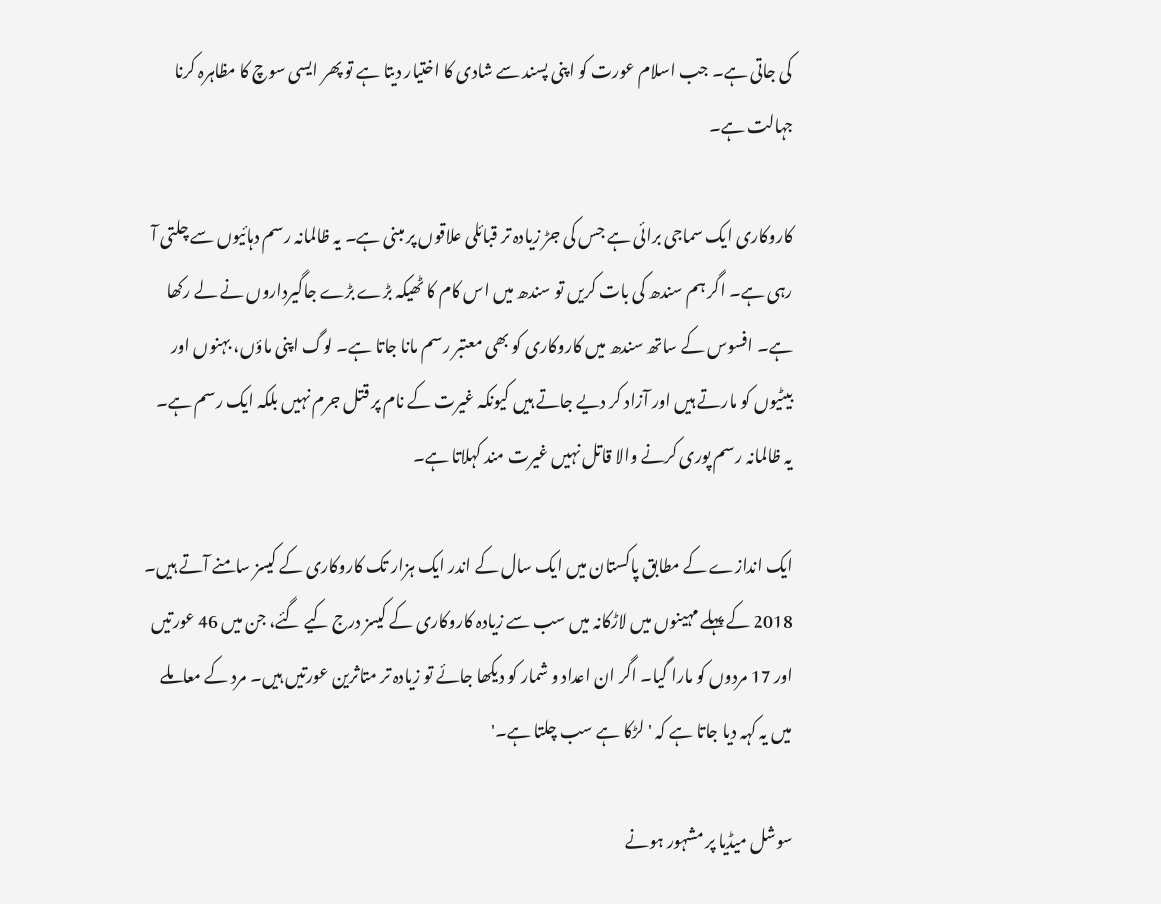کی جاتی ہے۔ جب اسلام عورت کو اپنی پسند سے شادی کا اختیار دیتا ہے تو پھر ایسی سوچ کا مظاہرہ کرنا جہالت ہے۔

کاروکاری ایک سماجی برائی ہے جس کی جڑ زیادہ تر قبائلی علاقوں پر مبنی ہے۔ یہ ظالمانہ رسم دہائیوں سے چلتی آ رہی ہے۔ اگر ہم سندھ کی بات کریں تو سندھ میں اس کام کا ٹھیکہ بڑے بڑے جاگیرداروں نے لے رکھا ہے۔ افسوس کے ساتھ سندھ میں کاروکاری کو بھی معتبر رسم مانا جاتا ہے۔ لوگ اپنی ماؤں، بہنوں اور بیٹیوں کو مارتے ہیں اور آزاد کر دیے جاتے ہیں کیونکہ غیرت کے نام پر قتل جرم نہیں بلکہ ایک رسم ہے۔ یہ ظالمانہ رسم پوری کرنے والا قاتل نہیں غیرت مند کہلاتا ہے۔

ایک اندازے کے مطابق پاکستان میں ایک سال کے اندر ایک ہزار تک کاروکاری کے کیسز سامنے آتے ہیں۔ 2018 کے پہلے مہینوں میں لاڑکانہ میں سب سے زیادہ کاروکاری کے کیسز درج کیے گئے، جن میں 46 عورتیں اور 17 مردوں کو مارا گیا۔ اگر ان اعداد و شمار کو دیکھا جائے تو زیادہ تر متاثرین عورتیں ہیں۔ مرد کے معاملے میں یہ کہہ دیا جاتا ہے کہ 'لڑکا ہے سب چلتا ہے۔'

سوشل میڈیا پر مشہور ہونے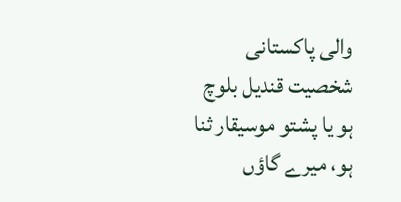والی پاکستانی شخصیت قندیل بلوچ ہو یا پشتو موسیقار ثنا ہو، میرے گاؤں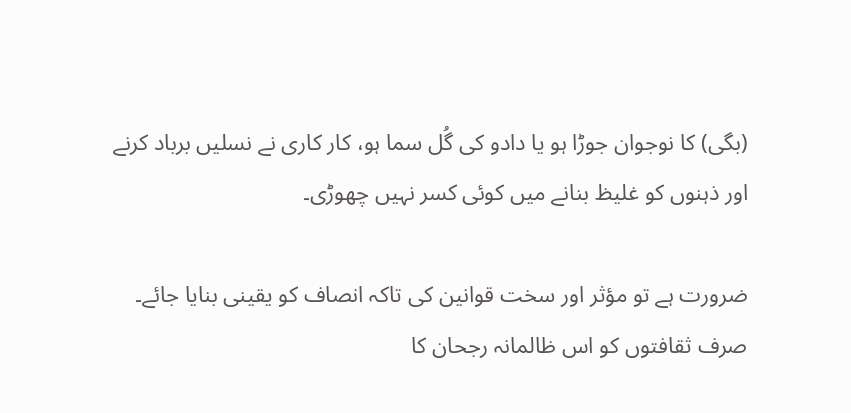(بگی) کا نوجوان جوڑا ہو یا دادو کی گُل سما ہو، کار کاری نے نسلیں برباد کرنے اور ذہنوں کو غلیظ بنانے میں کوئی کسر نہیں چھوڑی۔

ضرورت ہے تو مؤثر اور سخت قوانین کی تاکہ انصاف کو یقینی بنایا جائے۔ صرف ثقافتوں کو اس ظالمانہ رجحان کا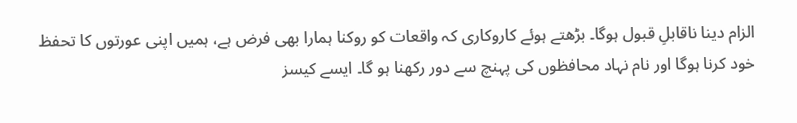الزام دینا ناقابلِ قبول ہوگا۔ بڑھتے ہوئے کاروکاری کہ واقعات کو روکنا ہمارا بھی فرض ہے، ہمیں اپنی عورتوں کا تحفظ خود کرنا ہوگا اور نام نہاد محافظوں کی پہنچ سے دور رکھنا ہو گا۔ ایسے کیسز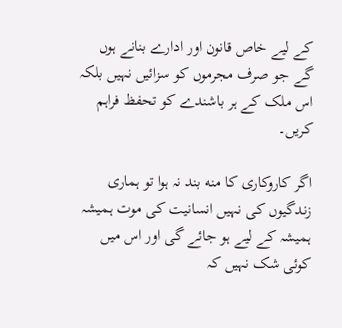کے لیے خاص قانون اور ادارے بنانے ہوں گے جو صرف مجرموں کو سزائیں نہیں بلکہ اس ملک کے ہر باشندے کو تحفظ فراہم کریں۔

اگر کاروکاری کا منه بند نہ ہوا تو ہماری زندگیوں کی نہیں انسانیت کی موت ہمیشہ ہمیشہ کے لیے ہو جائے گی اور اس میں کوئی شک نہیں کہ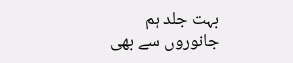بہت جلد ہم جانوروں سے بھی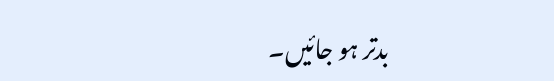بدتر ہو جائیں۔